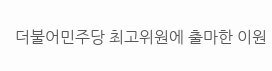더불어민주당 최고위원에 출마한 이원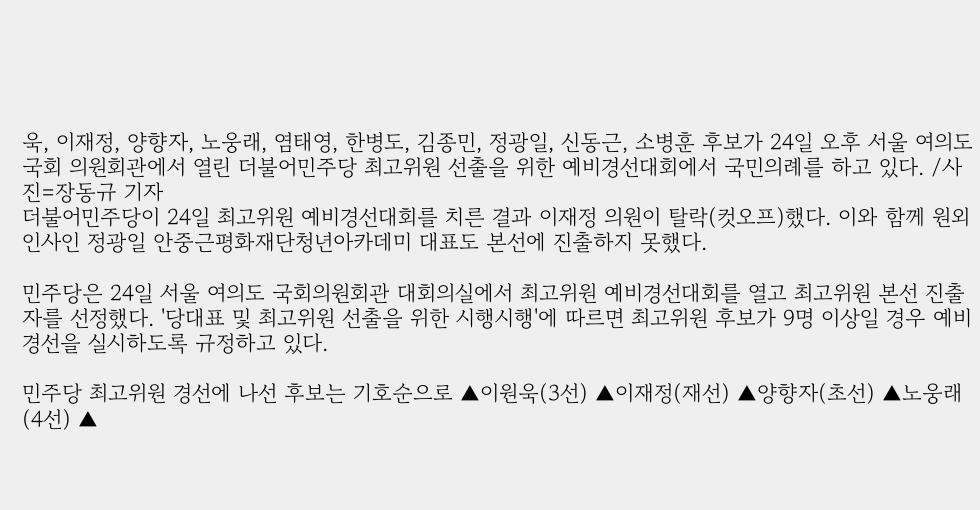욱, 이재정, 양향자, 노웅래, 염태영, 한병도, 김종민, 정광일, 신동근, 소병훈 후보가 24일 오후 서울 여의도 국회 의원회관에서 열린 더불어민주당 최고위원 선출을 위한 예비경선대회에서 국민의례를 하고 있다. /사진=장동규 기자
더불어민주당이 24일 최고위원 예비경선대회를 치른 결과 이재정 의원이 탈락(컷오프)했다. 이와 함께 원외인사인 정광일 안중근평화재단청년아카데미 대표도 본선에 진출하지 못했다.

민주당은 24일 서울 여의도 국회의원회관 대회의실에서 최고위원 예비경선대회를 열고 최고위원 본선 진출자를 선정했다. '당대표 및 최고위원 선출을 위한 시행시행'에 따르면 최고위원 후보가 9명 이상일 경우 예비경선을 실시하도록 규정하고 있다.

민주당 최고위원 경선에 나선 후보는 기호순으로 ▲이원욱(3선) ▲이재정(재선) ▲양향자(초선) ▲노웅래(4선) ▲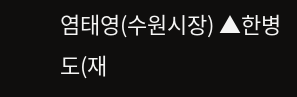염태영(수원시장) ▲한병도(재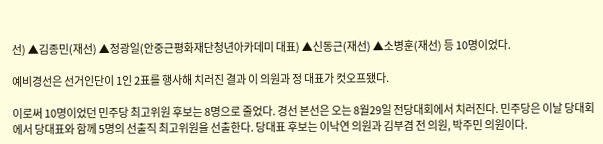선) ▲김종민(재선) ▲정광일(안중근평화재단청년아카데미 대표) ▲신동근(재선) ▲소병훈(재선) 등 10명이었다.

예비경선은 선거인단이 1인 2표를 행사해 치러진 결과 이 의원과 정 대표가 컷오프됐다.

이로써 10명이었던 민주당 최고위원 후보는 8명으로 줄었다. 경선 본선은 오는 8월29일 전당대회에서 치러진다. 민주당은 이날 당대회에서 당대표와 함께 5명의 선출직 최고위원을 선출한다. 당대표 후보는 이낙연 의원과 김부겸 전 의원, 박주민 의원이다.